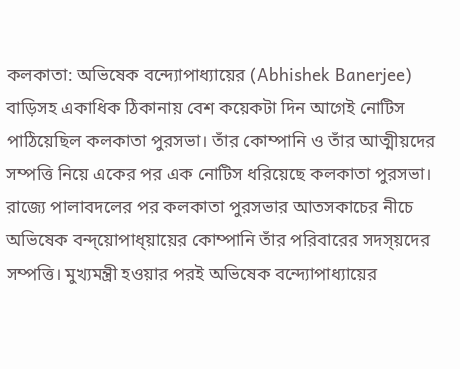কলকাতা: অভিষেক বন্দ্যোপাধ্যায়ের (Abhishek Banerjee) বাড়িসহ একাধিক ঠিকানায় বেশ কয়েকটা দিন আগেই নোটিস পাঠিয়েছিল কলকাতা পুরসভা। তাঁর কোম্পানি ও তাঁর আত্মীয়দের সম্পত্তি নিয়ে একের পর এক নোটিস ধরিয়েছে কলকাতা পুরসভা। রাজ্যে পালাবদলের পর কলকাতা পুরসভার আতসকাচের নীচে অভিষেক বন্দ্য়োপাধ্য়ায়ের কোম্পানি তাঁর পরিবারের সদস্য়দের সম্পত্তি। মুখ্যমন্ত্রী হওয়ার পরই অভিষেক বন্দ্যোপাধ্যায়ের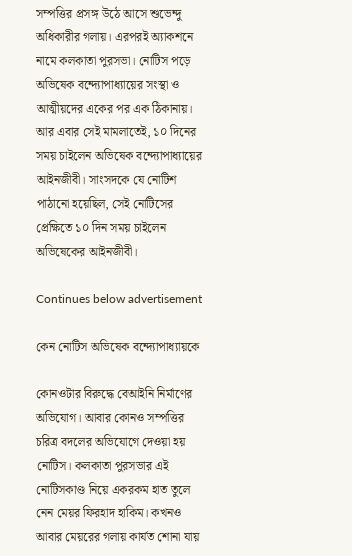সম্পত্তির প্রসঙ্গ উঠে আসে শুভেন্দু অধিকারীর গলায়। এরপরই অ্যাকশনে নামে কলকাতা পুরসভা। নোটিস পড়ে অভিষেক বন্দ্যোপাধ্যায়ের সংস্থা ও আত্মীয়দের একের পর এক ঠিকানায়। আর এবার সেই মামলাতেই, ১০ দিনের সময় চাইলেন অভিষেক বন্দ্যোপাধ্যায়ের আইনজীবী। সাংসদকে যে নোটিশ পাঠানো হয়েছিল, সেই নোটিসের প্রেক্ষিতে ১০ দিন সময় চাইলেন অভিষেকের আইনজীবী।

Continues below advertisement

কেন নোটিস অভিষেক বন্দ্যোপাধ্যায়কে

কোনওটার বিরুদ্ধে বেআইনি নির্মাণের অভিযোগ। আবার কোনও সম্পত্তির চরিত্র বদলের অভিযোগে দেওয়া হয় নোটিস। কলকাতা পুরসভার এই নোটিসকাণ্ড নিয়ে একরকম হাত তুলে নেন মেয়র ফিরহাদ হাকিম। কখনও আবার মেয়রের গলায় কার্যত শোনা যায়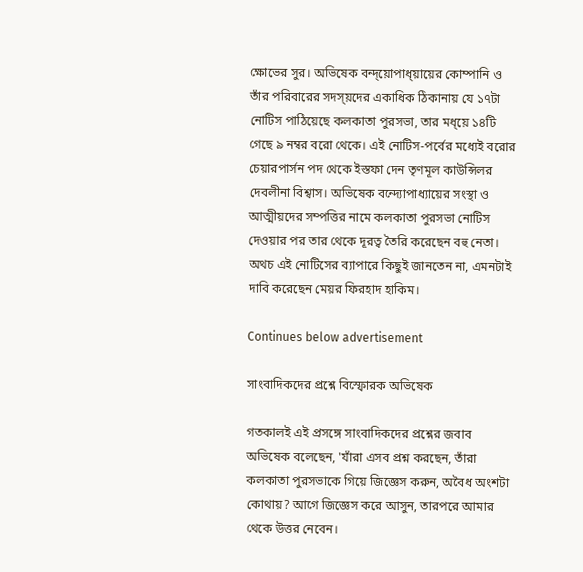ক্ষোভের সুর। অভিষেক বন্দ্য়োপাধ্য়ায়ের কোম্পানি ও তাঁর পরিবারের সদস্য়দের একাধিক ঠিকানায় যে ১৭টা নোটিস পাঠিয়েছে কলকাতা পুরসভা, তার মধ্য়ে ১৪টি গেছে ৯ নম্বর বরো থেকে। এই নোটিস-পর্বের মধ্যেই বরোর চেয়ারপার্সন পদ থেকে ইস্তফা দেন তৃণমূল কাউন্সিলর দেবলীনা বিশ্বাস। অভিষেক বন্দ্যোপাধ্যায়ের সংস্থা ও আত্মীয়দের সম্পত্তির নামে কলকাতা পুরসভা নোটিস দেওয়ার পর তার থেকে দূরত্ব তৈরি করেছেন বহু নেতা। অথচ এই নোটিসের ব্যাপারে কিছুই জানতেন না, এমনটাই দাবি করেছেন মেয়র ফিরহাদ হাকিম।

Continues below advertisement

সাংবাদিকদের প্রশ্নে বিস্ফোরক অভিষেক

গতকালই এই প্রসঙ্গে সাংবাদিকদের প্রশ্নের জবাব অভিষেক বলেছেন, 'যাঁরা এসব প্রশ্ন করছেন, তাঁরা কলকাতা পুরসভাকে গিয়ে জিজ্ঞেস করুন, অবৈধ অংশটা কোথায়? আগে জিজ্ঞেস করে আসুন, তারপরে আমার থেকে উত্তর নেবেন।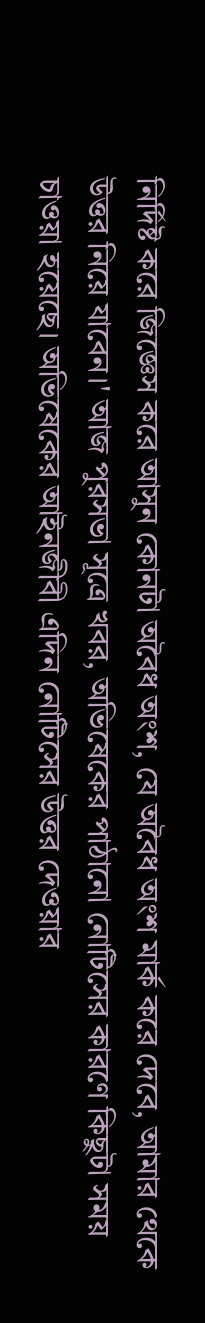নির্দিষ্ট করে জিজ্ঞেস করে আসুন কোনটা অবৈধ অংশ, যে অবৈধ অংশ মার্ক করে দেবে, আমার থেকে উত্তর নিয়ে যাবেন।' আজ পুরসভা সূত্রে খবর, অভিষেকের পাঠানো নোটিসের কারণে কিছুটা সময় চাওয়া হয়েছে। অভিষেকের আইনজীবী এদিন নোটিসের উত্তর দেওয়ার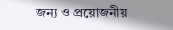জন্য ও প্রয়োজনীয়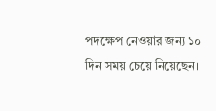পদক্ষেপ নেওয়ার জন্য ১০ দিন সময় চেয়ে নিয়েছেন।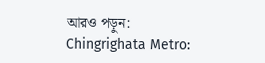আরও পড়ুন: Chingrighata Metro: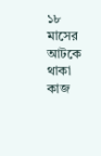১৮ মাসের আটকে থাকা কাজ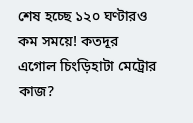শেষ হচ্ছে ১২০ ঘণ্টারও কম সময়ে! কতদূর এগোল চিংড়িহাটা মেট্রোর কাজ?